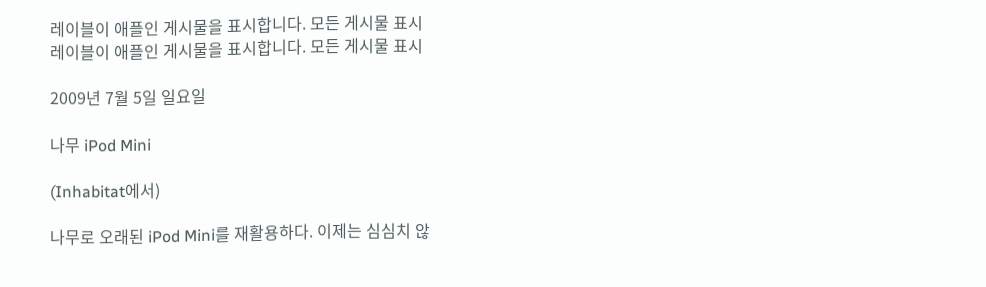레이블이 애플인 게시물을 표시합니다. 모든 게시물 표시
레이블이 애플인 게시물을 표시합니다. 모든 게시물 표시

2009년 7월 5일 일요일

나무 iPod Mini

(Inhabitat에서)

나무로 오래된 iPod Mini를 재활용하다. 이제는 심심치 않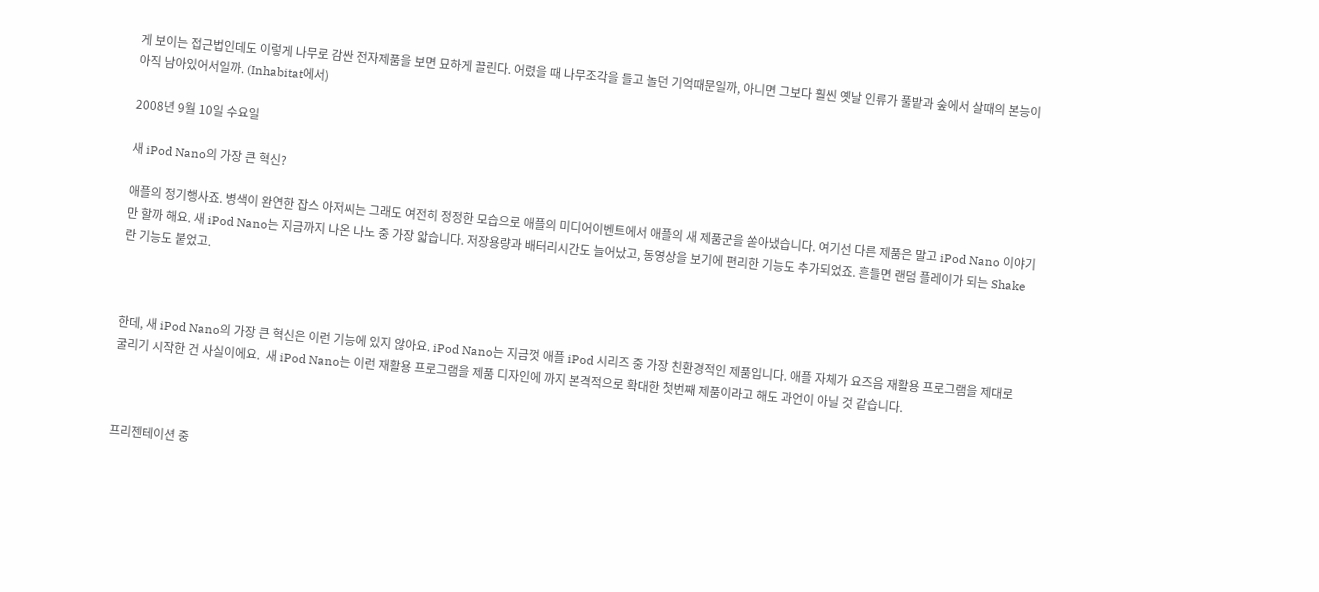게 보이는 접근법인데도 이렇게 나무로 감싼 전자제품을 보면 묘하게 끌린다. 어렸을 때 나무조각을 들고 놀던 기억때문일까, 아니면 그보다 훨씬 옛날 인류가 풀밭과 숲에서 살때의 본능이 아직 남아있어서일까. (Inhabitat에서)

2008년 9월 10일 수요일

새 iPod Nano의 가장 큰 혁신?

애플의 정기행사죠. 병색이 완연한 잡스 아저씨는 그래도 여전히 정정한 모습으로 애플의 미디어이벤트에서 애플의 새 제품군을 쏟아냈습니다. 여기선 다른 제품은 말고 iPod Nano 이야기만 할까 해요. 새 iPod Nano는 지금까지 나온 나노 중 가장 앏습니다. 저장용량과 배터리시간도 늘어났고, 동영상을 보기에 편리한 기능도 추가되었죠. 흔들면 랜덤 플레이가 되는 Shake란 기능도 붙었고.



한데, 새 iPod Nano의 가장 큰 혁신은 이런 기능에 있지 않아요. iPod Nano는 지금껏 애플 iPod 시리즈 중 가장 친환경적인 제품입니다. 애플 자체가 요즈음 재활용 프로그램을 제대로 굴리기 시작한 건 사실이에요.  새 iPod Nano는 이런 재활용 프로그램을 제품 디자인에 까지 본격적으로 확대한 첫번째 제품이라고 해도 과언이 아닐 것 같습니다.



프리젠테이션 중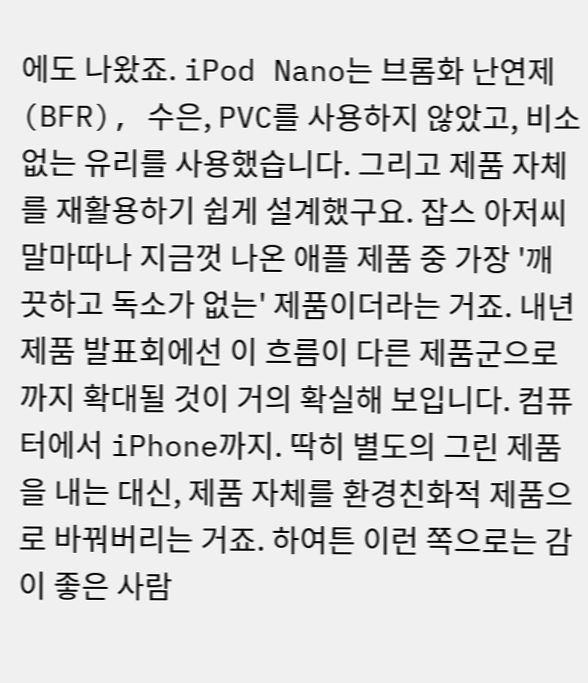에도 나왔죠. iPod Nano는 브롬화 난연제(BFR), 수은, PVC를 사용하지 않았고, 비소없는 유리를 사용했습니다. 그리고 제품 자체를 재활용하기 쉽게 설계했구요. 잡스 아저씨 말마따나 지금껏 나온 애플 제품 중 가장 '깨끗하고 독소가 없는' 제품이더라는 거죠. 내년 제품 발표회에선 이 흐름이 다른 제품군으로까지 확대될 것이 거의 확실해 보입니다. 컴퓨터에서 iPhone까지. 딱히 별도의 그린 제품을 내는 대신, 제품 자체를 환경친화적 제품으로 바꿔버리는 거죠. 하여튼 이런 쪽으로는 감이 좋은 사람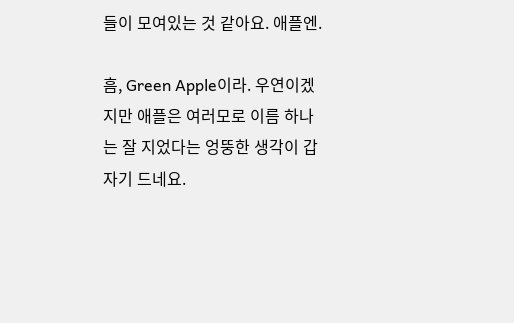들이 모여있는 것 같아요. 애플엔.

흠, Green Apple이라. 우연이겠지만 애플은 여러모로 이름 하나는 잘 지었다는 엉뚱한 생각이 갑자기 드네요.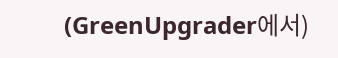(GreenUpgrader에서)